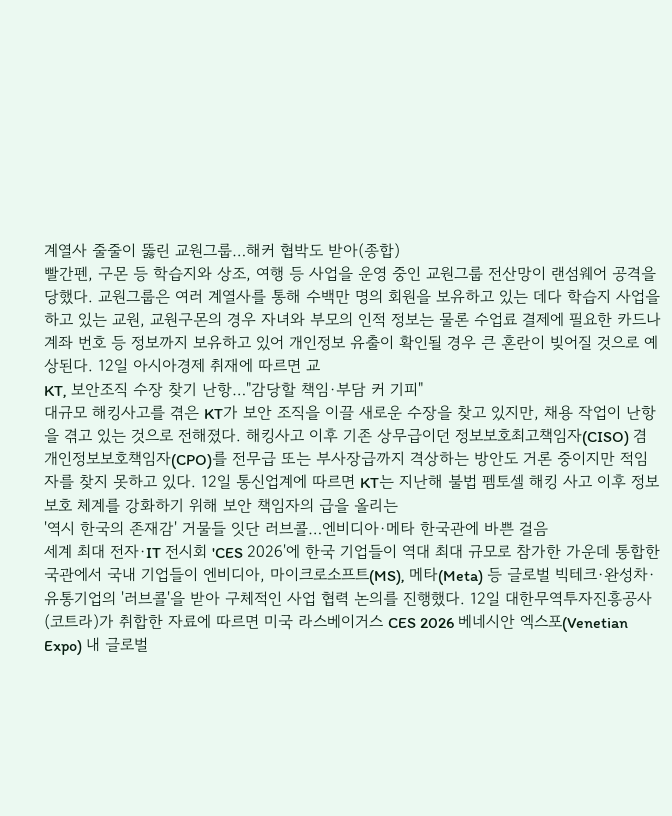계열사 줄줄이 뚫린 교원그룹…해커 협박도 받아(종합)
빨간펜, 구몬 등 학습지와 상조, 여행 등 사업을 운영 중인 교원그룹 전산망이 랜섬웨어 공격을 당했다. 교원그룹은 여러 계열사를 통해 수백만 명의 회원을 보유하고 있는 데다 학습지 사업을 하고 있는 교원, 교원구몬의 경우 자녀와 부모의 인적 정보는 물론 수업료 결제에 필요한 카드나 계좌 번호 등 정보까지 보유하고 있어 개인정보 유출이 확인될 경우 큰 혼란이 빚어질 것으로 예상된다. 12일 아시아경제 취재에 따르면 교
KT, 보안조직 수장 찾기 난항…"감당할 책임·부담 커 기피"
대규모 해킹사고를 겪은 KT가 보안 조직을 이끌 새로운 수장을 찾고 있지만, 채용 작업이 난항을 겪고 있는 것으로 전해졌다. 해킹사고 이후 기존 상무급이던 정보보호최고책임자(CISO) 겸 개인정보보호책임자(CPO)를 전무급 또는 부사장급까지 격상하는 방안도 거론 중이지만 적임자를 찾지 못하고 있다. 12일 통신업계에 따르면 KT는 지난해 불법 펨토셀 해킹 사고 이후 정보보호 체계를 강화하기 위해 보안 책임자의 급을 올리는
'역시 한국의 존재감' 거물들 잇단 러브콜…엔비디아·메타 한국관에 바쁜 걸음
세계 최대 전자·IT 전시회 'CES 2026'에 한국 기업들이 역대 최대 규모로 참가한 가운데 통합한국관에서 국내 기업들이 엔비디아, 마이크로소프트(MS), 메타(Meta) 등 글로벌 빅테크·완성차·유통기업의 '러브콜'을 받아 구체적인 사업 협력 논의를 진행했다. 12일 대한무역투자진흥공사(코트라)가 취합한 자료에 따르면 미국 라스베이거스 CES 2026 베네시안 엑스포(Venetian Expo) 내 글로벌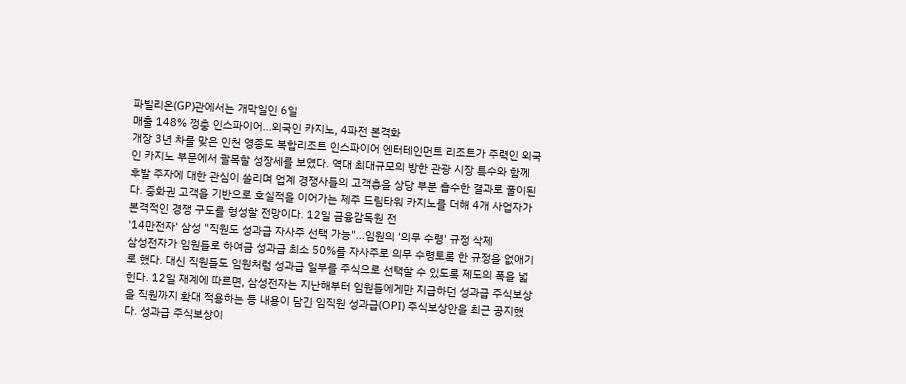파빌리온(GP)관에서는 개막일인 6일
매출 148% 껑충 인스파이어…외국인 카지노, 4파전 본격화
개장 3년 차를 맞은 인천 영종도 복합리조트 인스파이어 엔터테인먼트 리조트가 주력인 외국인 카지노 부문에서 괄목할 성장세를 보였다. 역대 최대규모의 방한 관광 시장 특수와 함께 후발 주자에 대한 관심이 쏠리며 업계 경쟁사들의 고객층을 상당 부분 흡수한 결과로 풀이된다. 중화권 고객을 기반으로 호실적을 이어가는 제주 드림타워 카지노를 더해 4개 사업자가 본격적인 경쟁 구도를 형성할 전망이다. 12일 금융감독원 전
'14만전자' 삼성 "직원도 성과급 자사주 선택 가능"…임원의 '의무 수령' 규정 삭제
삼성전자가 임원들로 하여금 성과급 최소 50%를 자사주로 의무 수령토록 한 규정을 없애기로 했다. 대신 직원들도 임원처럼 성과급 일부를 주식으로 선택할 수 있도록 제도의 폭을 넓힌다. 12일 재계에 따르면, 삼성전자는 지난해부터 임원들에게만 지급하던 성과급 주식보상을 직원까지 확대 적용하는 등 내용이 담긴 임직원 성과급(OPI) 주식보상안을 최근 공지했다. 성과급 주식보상이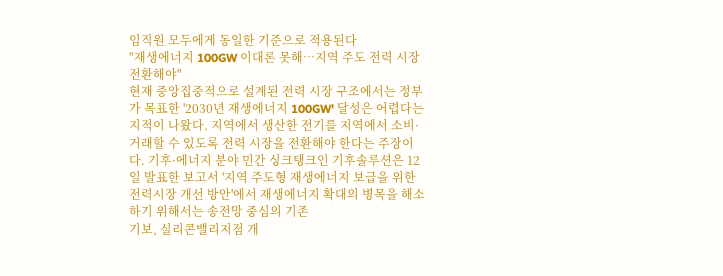임직원 모두에게 동일한 기준으로 적용된다
"재생에너지 100GW 이대론 못해…지역 주도 전력 시장 전환해야"
현재 중앙집중적으로 설계된 전력 시장 구조에서는 정부가 목표한 '2030년 재생에너지 100GW' 달성은 어렵다는 지적이 나왔다. 지역에서 생산한 전기를 지역에서 소비·거래할 수 있도록 전력 시장을 전환해야 한다는 주장이다. 기후·에너지 분야 민간 싱크탱크인 기후솔루션은 12일 발표한 보고서 '지역 주도형 재생에너지 보급을 위한 전력시장 개선 방안'에서 재생에너지 확대의 병목을 해소하기 위해서는 송전망 중심의 기존
기보, 실리콘밸리지점 개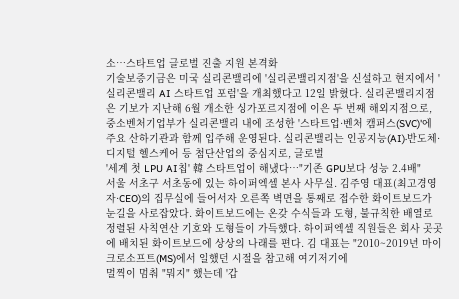소…스타트업 글로벌 진출 지원 본격화
기술보증기금은 미국 실리콘밸리에 '실리콘밸리지점'을 신설하고 현지에서 '실리콘밸리 AI 스타트업 포럼'을 개최했다고 12일 밝혔다. 실리콘밸리지점은 기보가 지난해 6월 개소한 싱가포르지점에 이은 두 번째 해외지점으로, 중소벤처기업부가 실리콘밸리 내에 조성한 '스타트업·벤처 캠퍼스(SVC)'에 주요 산하기관과 함께 입주해 운영된다. 실리콘밸리는 인공지능(AI)·반도체·디지털 헬스케어 등 첨단산업의 중심지로, 글로벌
'세계 첫 LPU AI칩' 韓 스타트업이 해냈다…"기존 GPU보다 성능 2.4배"
서울 서초구 서초동에 있는 하이퍼엑셀 본사 사무실. 김주영 대표(최고경영자·CEO)의 집무실에 들어서자 오른쪽 벽면을 통째로 접수한 화이트보드가 눈길을 사로잡았다. 화이트보드에는 온갖 수식들과 도형, 불규칙한 배열로 정렬된 사칙연산 기호와 도형들이 가득했다. 하이퍼엑셀 직원들은 회사 곳곳에 배치된 화이트보드에 상상의 나래를 편다. 김 대표는 "2010~2019년 마이크로소프트(MS)에서 일했던 시절을 참고해 여기저기에
멀찍이 멈춰 "뭐지" 했는데 '갑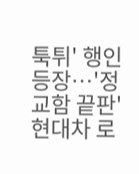툭튀' 행인 등장…'정교함 끝판' 현대차 로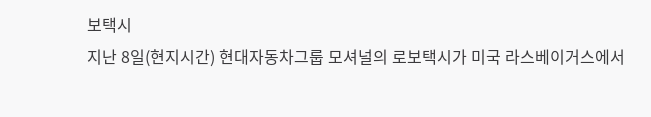보택시
지난 8일(현지시간) 현대자동차그룹 모셔널의 로보택시가 미국 라스베이거스에서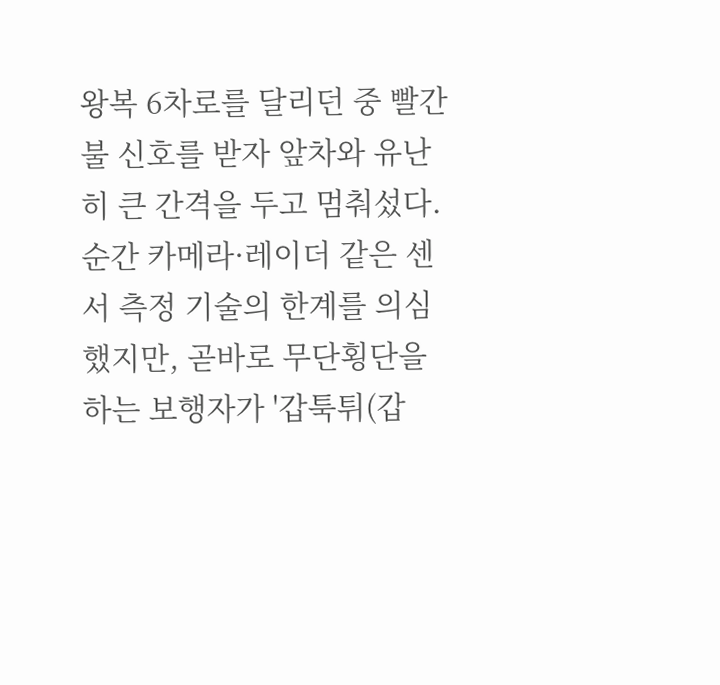왕복 6차로를 달리던 중 빨간불 신호를 받자 앞차와 유난히 큰 간격을 두고 멈춰섰다. 순간 카메라·레이더 같은 센서 측정 기술의 한계를 의심했지만, 곧바로 무단횡단을 하는 보행자가 '갑툭튀(갑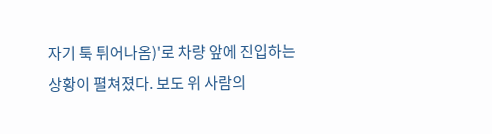자기 툭 튀어나옴)'로 차량 앞에 진입하는 상황이 펼쳐졌다. 보도 위 사람의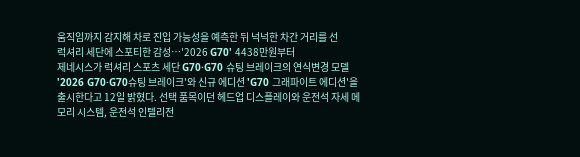움직임까지 감지해 차로 진입 가능성을 예측한 뒤 넉넉한 차간 거리를 선
럭셔리 세단에 스포티한 감성…'2026 G70' 4438만원부터
제네시스가 럭셔리 스포츠 세단 G70·G70 슈팅 브레이크의 연식변경 모델 '2026 G70·G70슈팅 브레이크'와 신규 에디션 'G70 그래파이트 에디션'을 출시한다고 12일 밝혔다. 선택 품목이던 헤드업 디스플레이와 운전석 자세 메모리 시스템, 운전석 인텔리전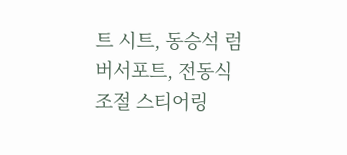트 시트, 동승석 럼버서포트, 전동식 조절 스티어링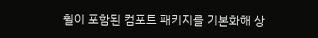휠이 포함된 컴포트 패키지를 기본화해 상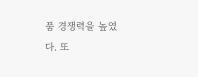품 경쟁력을 높였다. 또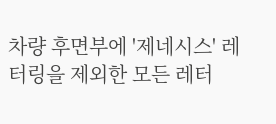차량 후면부에 '제네시스' 레터링을 제외한 모든 레터